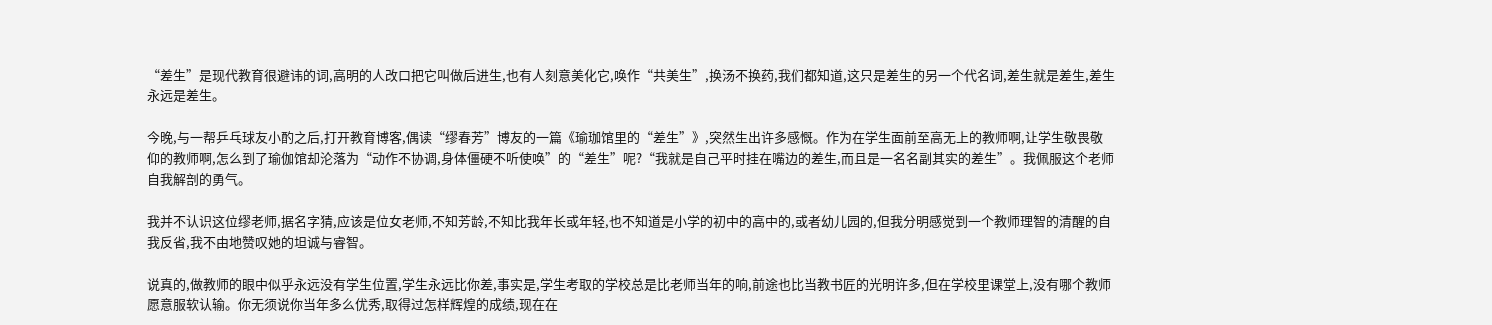“差生”是现代教育很避讳的词,高明的人改口把它叫做后进生,也有人刻意美化它,唤作“共美生”,换汤不换药,我们都知道,这只是差生的另一个代名词,差生就是差生,差生永远是差生。

今晚,与一帮乒乓球友小酌之后,打开教育博客,偶读“缪春芳”博友的一篇《瑜珈馆里的“差生”》,突然生出许多感慨。作为在学生面前至高无上的教师啊,让学生敬畏敬仰的教师啊,怎么到了瑜伽馆却沦落为“动作不协调,身体僵硬不听使唤”的“差生”呢?“我就是自己平时挂在嘴边的差生,而且是一名名副其实的差生”。我佩服这个老师自我解剖的勇气。

我并不认识这位缪老师,据名字猜,应该是位女老师,不知芳龄,不知比我年长或年轻,也不知道是小学的初中的高中的,或者幼儿园的,但我分明感觉到一个教师理智的清醒的自我反省,我不由地赞叹她的坦诚与睿智。

说真的,做教师的眼中似乎永远没有学生位置,学生永远比你差,事实是,学生考取的学校总是比老师当年的响,前途也比当教书匠的光明许多,但在学校里课堂上,没有哪个教师愿意服软认输。你无须说你当年多么优秀,取得过怎样辉煌的成绩,现在在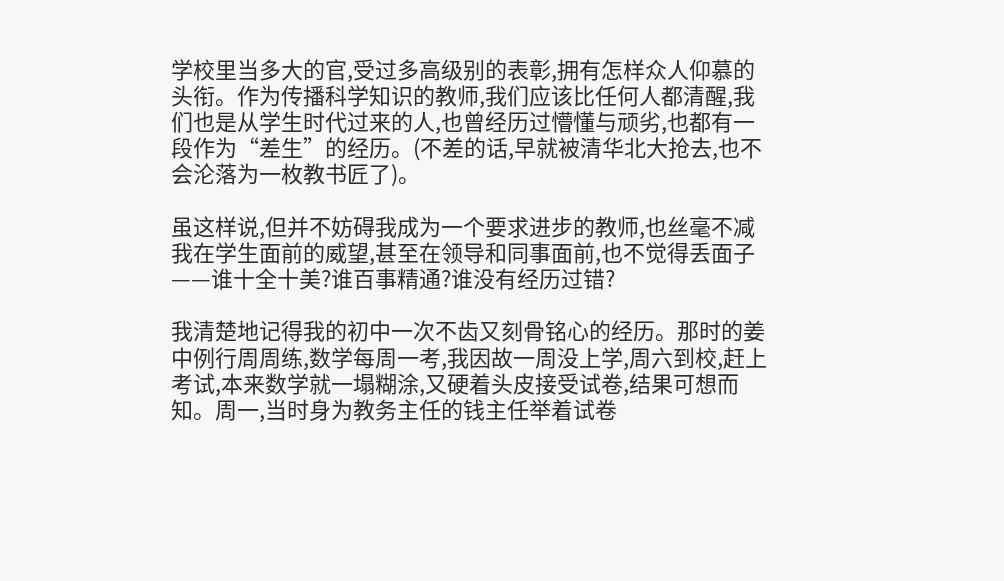学校里当多大的官,受过多高级别的表彰,拥有怎样众人仰慕的头衔。作为传播科学知识的教师,我们应该比任何人都清醒,我们也是从学生时代过来的人,也曾经历过懵懂与顽劣,也都有一段作为“差生”的经历。(不差的话,早就被清华北大抢去,也不会沦落为一枚教书匠了)。

虽这样说,但并不妨碍我成为一个要求进步的教师,也丝毫不减我在学生面前的威望,甚至在领导和同事面前,也不觉得丢面子——谁十全十美?谁百事精通?谁没有经历过错?

我清楚地记得我的初中一次不齿又刻骨铭心的经历。那时的姜中例行周周练,数学每周一考,我因故一周没上学,周六到校,赶上考试,本来数学就一塌糊涂,又硬着头皮接受试卷,结果可想而知。周一,当时身为教务主任的钱主任举着试卷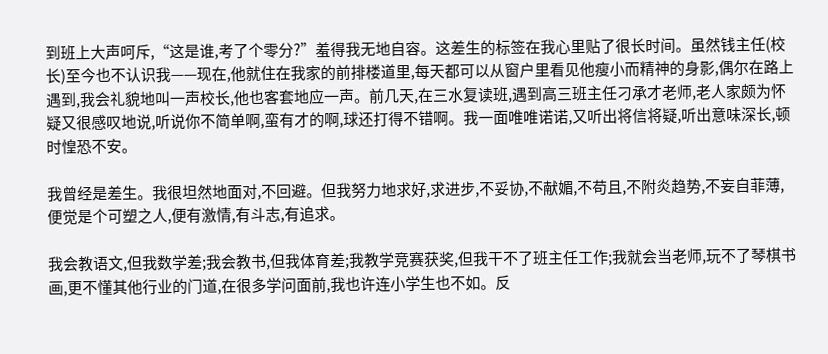到班上大声呵斥,“这是谁,考了个零分?”羞得我无地自容。这差生的标签在我心里贴了很长时间。虽然钱主任(校长)至今也不认识我——现在,他就住在我家的前排楼道里,每天都可以从窗户里看见他瘦小而精神的身影,偶尔在路上遇到,我会礼貌地叫一声校长,他也客套地应一声。前几天,在三水复读班,遇到高三班主任刁承才老师,老人家颇为怀疑又很感叹地说,听说你不简单啊,蛮有才的啊,球还打得不错啊。我一面唯唯诺诺,又听出将信将疑,听出意味深长,顿时惶恐不安。

我曾经是差生。我很坦然地面对,不回避。但我努力地求好,求进步,不妥协,不献媚,不苟且,不附炎趋势,不妄自菲薄,便觉是个可塑之人,便有激情,有斗志,有追求。

我会教语文,但我数学差;我会教书,但我体育差;我教学竞赛获奖,但我干不了班主任工作;我就会当老师,玩不了琴棋书画,更不懂其他行业的门道,在很多学问面前,我也许连小学生也不如。反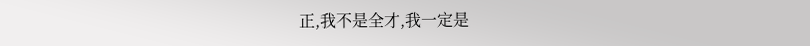正,我不是全才,我一定是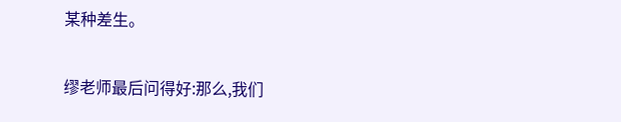某种差生。

缪老师最后问得好:那么,我们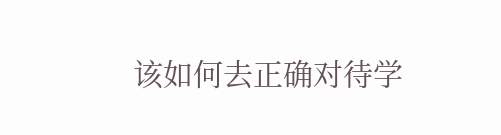该如何去正确对待学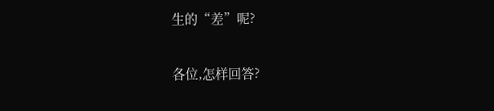生的“差”呢?

各位,怎样回答?